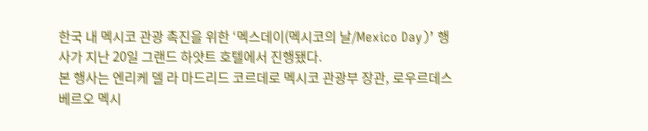한국 내 멕시코 관광 촉진을 위한 ‘멕스데이(멕시코의 날/Mexico Day)’ 행사가 지난 20일 그랜드 하얏트 호텔에서 진행됐다.
본 행사는 엔리케 델 라 마드리드 코르데로 멕시코 관광부 장관, 로우르데스 베르오 멕시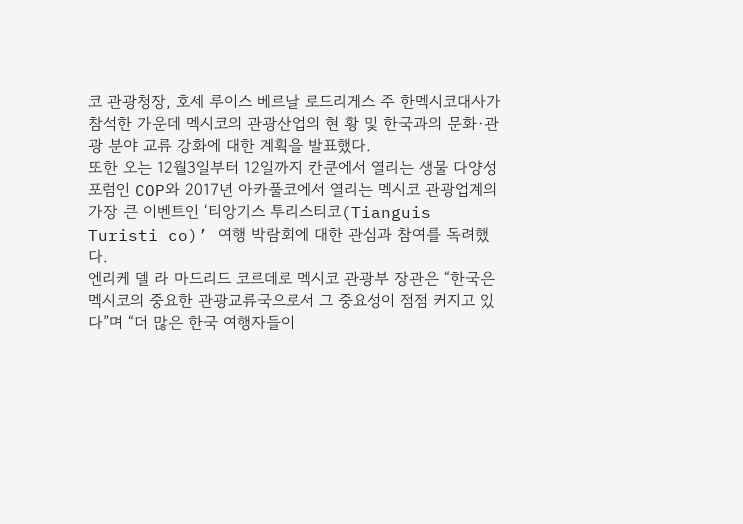코 관광청장, 호세 루이스 베르날 로드리게스 주 한멕시코대사가 참석한 가운데 멕시코의 관광산업의 현 황 및 한국과의 문화·관광 분야 교류 강화에 대한 계획을 발표했다.
또한 오는 12월3일부터 12일까지 칸쿤에서 열리는 생물 다양성 포럼인 COP와 2017년 아카풀코에서 열리는 멕시코 관광업계의 가장 큰 이벤트인 ‘티앙기스 투리스티코(Tianguis Turisti co)’ 여행 박람회에 대한 관심과 참여를 독려했다.
엔리케 델 라 마드리드 코르데로 멕시코 관광부 장관은 “한국은 멕시코의 중요한 관광교류국으로서 그 중요성이 점점 커지고 있다”며 “더 많은 한국 여행자들이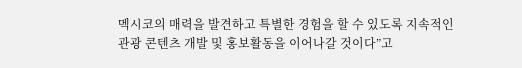멕시코의 매력을 발견하고 특별한 경험을 할 수 있도록 지속적인 관광 콘텐츠 개발 및 홍보활동을 이어나갈 것이다”고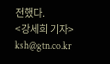전했다.
<강세희 기자> ksh@gtn.co.kr